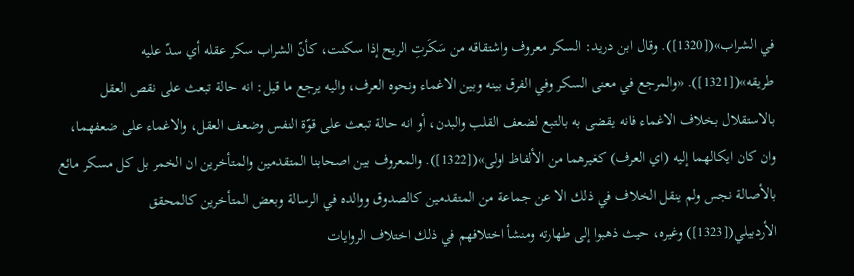في الشراب»([1320]). وقال ابن دريد: السكر معروف واشتقاقه من سَكَرتِ الريح إذا سكنت، كأنّ الشراب سكر عقله أي سدّ عليه طريقه»([1321]). «والمرجع في معنى السكر وفي الفرق بينه وبين الاغماء ونحوه العرف، واليه يرجع ما قيل: انه حالة تبعث على نقص العقل بالاستقلال بخلاف الاغماء فانه يقضى به بالتبع لضعف القلب والبدن، أو انه حالة تبعث على قوّة النفس وضعف العقل، والاغماء على ضعفهما، وان كان ايكالهما إليه (اي العرف) كغيرهما من الألفاظ اولى»([1322]). والمعروف بين اصحابنا المتقدمين والمتأخرين ان الخمر بل كل مسكر مائع بالأصالة نجس ولم ينقل الخلاف في ذلك الا عن جماعة من المتقدمين كالصدوق ووالده في الرسالة وبعض المتأخرين كالمحقق الأردبيلي([1323]) وغيره، حيث ذهبوا إلى طهارته ومنشأ اختلافهم في ذلك اختلاف الروايات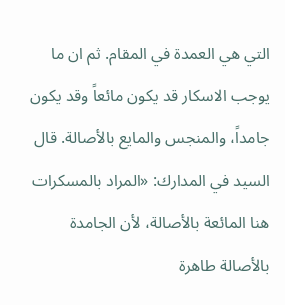التي هي العمدة في المقام. ثم ان ما يوجب الاسكار قد يكون مائعاً وقد يكون جامداً، والمنجس والمايع بالأصالة. قال السيد في المدارك: «المراد بالمسكرات هنا المائعة بالأصالة، لأن الجامدة بالأصالة طاهرة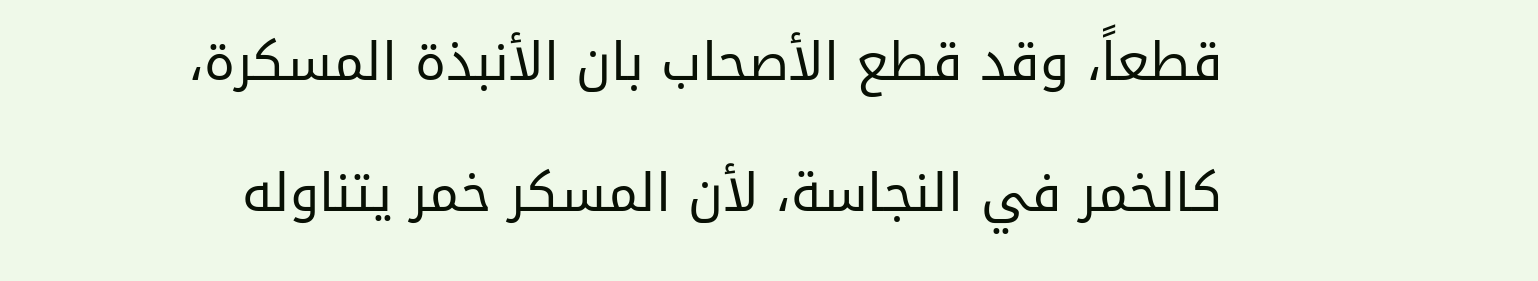قطعاً، وقد قطع الأصحاب بان الأنبذة المسكرة، كالخمر في النجاسة، لأن المسكر خمر يتناوله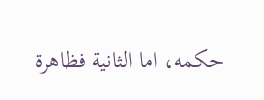حكمه، اما الثانية فظاهرة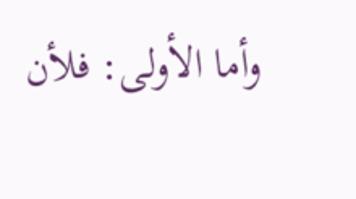وأما الأولى: فلأن